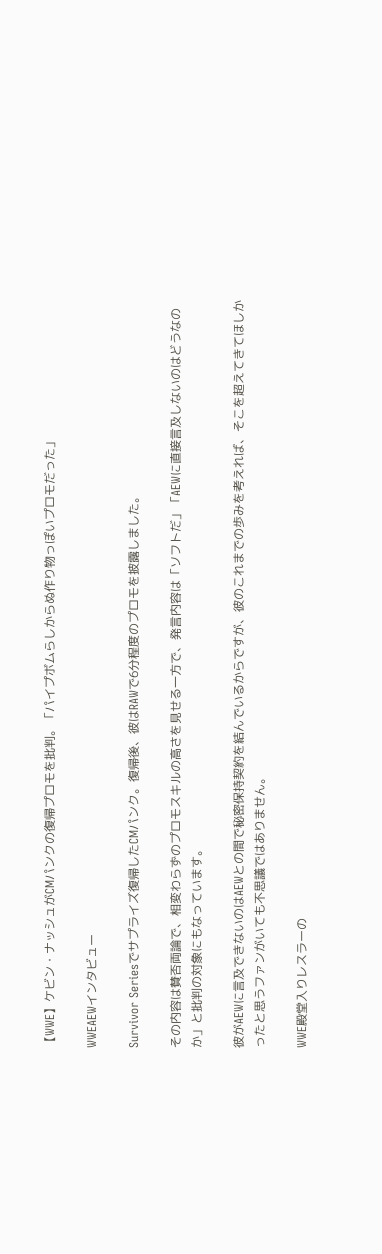【WWE】ケビン・ナッシュがCMパンクの復帰プロモを批判。「パイプボムらしからぬ作り物っぽいプロモだった」

WWEAEWインタビュー

Survivor Seriesでサプライズ復帰したCMパンク。復帰後、彼はRAWで6分程度のプロモを披露しました。

その内容は賛否両論で、相変わらずのプロモスキルの高さを見せる一方で、発言内容は「ソフトだ」「AEWに直接言及しないのはどうなのか」と批判の対象にもなっています。

彼がAEWに言及できないのはAEWとの間で秘密保持契約を結んでいるからですが、彼のこれまでの歩みを考えれば、そこを超えてきてほしかったと思うファンがいても不思議ではありません。

WWE殿堂入りレスラーの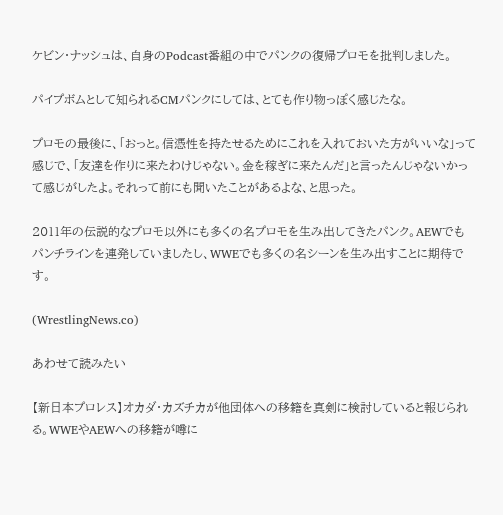ケビン・ナッシュは、自身のPodcast番組の中でパンクの復帰プロモを批判しました。

パイプボムとして知られるCMパンクにしては、とても作り物っぽく感じたな。

プロモの最後に、「おっと。信憑性を持たせるためにこれを入れておいた方がいいな」って感じで、「友達を作りに来たわけじゃない。金を稼ぎに来たんだ」と言ったんじゃないかって感じがしたよ。それって前にも聞いたことがあるよな、と思った。

2011年の伝説的なプロモ以外にも多くの名プロモを生み出してきたパンク。AEWでもパンチラインを連発していましたし、WWEでも多くの名シーンを生み出すことに期待です。

(WrestlingNews.co)

あわせて読みたい

【新日本プロレス】オカダ・カズチカが他団体への移籍を真剣に検討していると報じられる。WWEやAEWへの移籍が噂に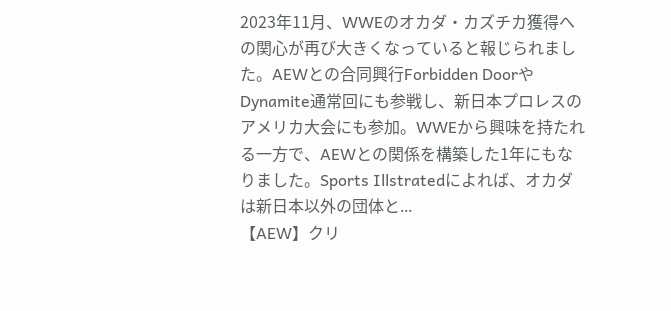2023年11月、WWEのオカダ・カズチカ獲得への関心が再び大きくなっていると報じられました。AEWとの合同興行Forbidden DoorやDynamite通常回にも参戦し、新日本プロレスのアメリカ大会にも参加。WWEから興味を持たれる一方で、AEWとの関係を構築した1年にもなりました。Sports Illstratedによれば、オカダは新日本以外の団体と...
【AEW】クリ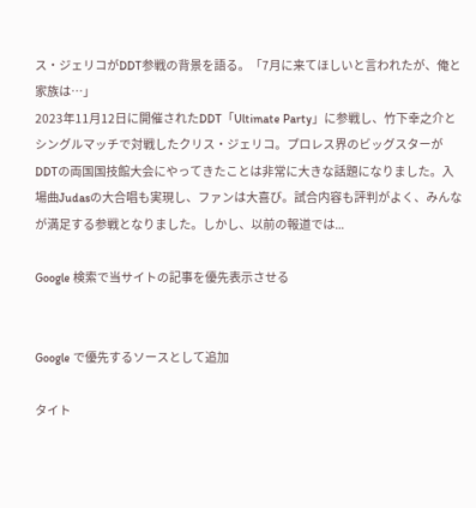ス・ジェリコがDDT参戦の背景を語る。「7月に来てほしいと言われたが、俺と家族は…」
2023年11月12日に開催されたDDT「Ultimate Party」に参戦し、竹下幸之介とシングルマッチで対戦したクリス・ジェリコ。プロレス界のビッグスターがDDTの両国国技館大会にやってきたことは非常に大きな話題になりました。入場曲Judasの大合唱も実現し、ファンは大喜び。試合内容も評判がよく、みんなが満足する参戦となりました。しかし、以前の報道では...

Google 検索で当サイトの記事を優先表示させる


Google で優先するソースとして追加

タイト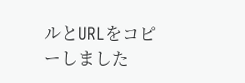ルとURLをコピーしました